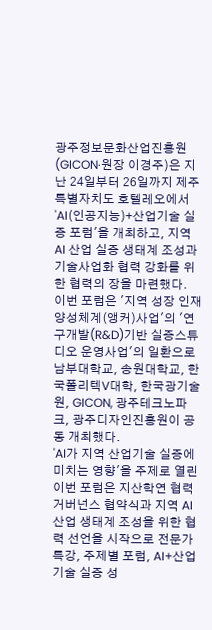광주정보문화산업진흥원(GICON·원장 이경주)은 지난 24일부터 26일까지 제주특별자치도 호텔레오에서 'AI(인공지능)+산업기술 실증 포럼'을 개최하고, 지역 AI 산업 실증 생태계 조성과 기술사업화 협력 강화를 위한 협력의 장을 마련했다.
이번 포럼은 '지역 성장 인재양성체계(앵커)사업'의 '연구개발(R&D)기반 실증스튜디오 운영사업'의 일환으로 남부대학교, 송원대학교, 한국폴리텍V대학, 한국광기술원, GICON, 광주테크노파크, 광주디자인진흥원이 공동 개최했다.
'AI가 지역 산업기술 실증에 미치는 영향'을 주제로 열린 이번 포럼은 지산학연 협력 거버넌스 협약식과 지역 AI 산업 생태계 조성을 위한 협력 선언을 시작으로 전문가 특강, 주제별 포럼, AI+산업기술 실증 성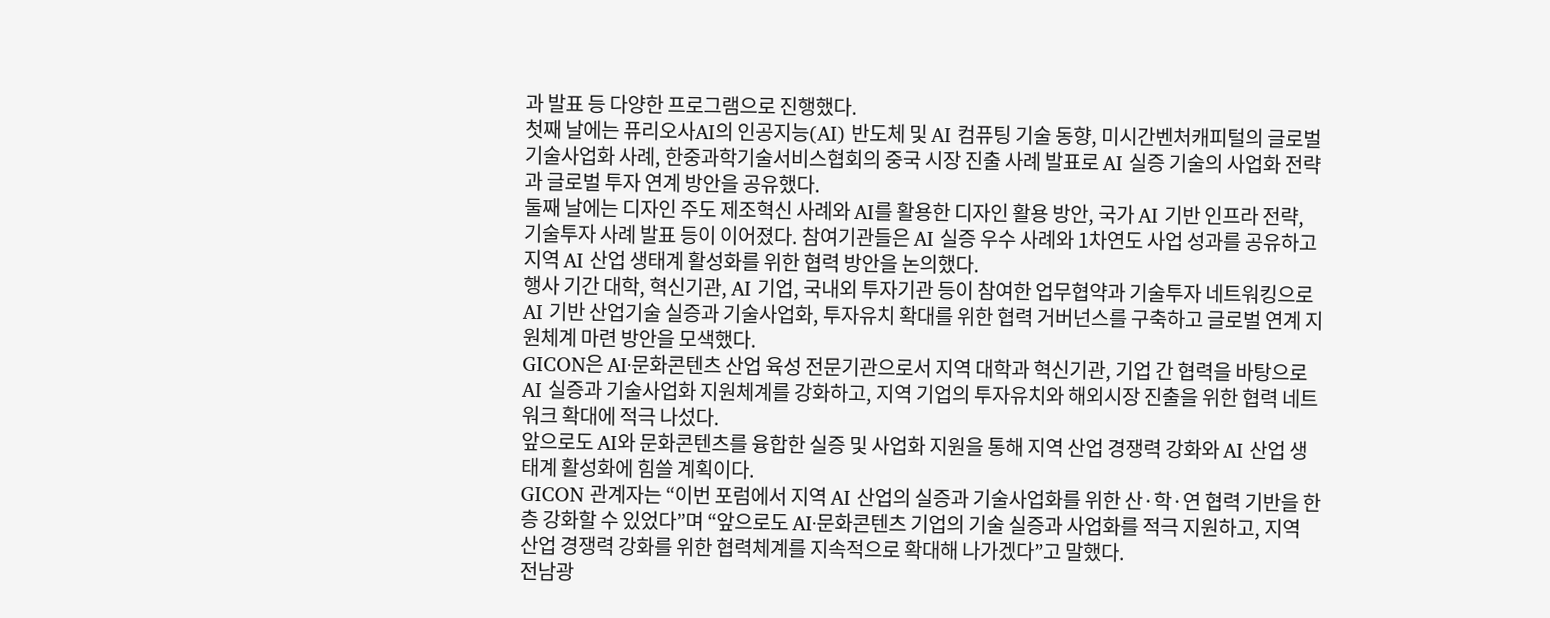과 발표 등 다양한 프로그램으로 진행했다.
첫째 날에는 퓨리오사AI의 인공지능(AI) 반도체 및 AI 컴퓨팅 기술 동향, 미시간벤처캐피털의 글로벌 기술사업화 사례, 한중과학기술서비스협회의 중국 시장 진출 사례 발표로 AI 실증 기술의 사업화 전략과 글로벌 투자 연계 방안을 공유했다.
둘째 날에는 디자인 주도 제조혁신 사례와 AI를 활용한 디자인 활용 방안, 국가 AI 기반 인프라 전략, 기술투자 사례 발표 등이 이어졌다. 참여기관들은 AI 실증 우수 사례와 1차연도 사업 성과를 공유하고 지역 AI 산업 생태계 활성화를 위한 협력 방안을 논의했다.
행사 기간 대학, 혁신기관, AI 기업, 국내외 투자기관 등이 참여한 업무협약과 기술투자 네트워킹으로 AI 기반 산업기술 실증과 기술사업화, 투자유치 확대를 위한 협력 거버넌스를 구축하고 글로벌 연계 지원체계 마련 방안을 모색했다.
GICON은 AI·문화콘텐츠 산업 육성 전문기관으로서 지역 대학과 혁신기관, 기업 간 협력을 바탕으로 AI 실증과 기술사업화 지원체계를 강화하고, 지역 기업의 투자유치와 해외시장 진출을 위한 협력 네트워크 확대에 적극 나섰다.
앞으로도 AI와 문화콘텐츠를 융합한 실증 및 사업화 지원을 통해 지역 산업 경쟁력 강화와 AI 산업 생태계 활성화에 힘쓸 계획이다.
GICON 관계자는 “이번 포럼에서 지역 AI 산업의 실증과 기술사업화를 위한 산·학·연 협력 기반을 한층 강화할 수 있었다”며 “앞으로도 AI·문화콘텐츠 기업의 기술 실증과 사업화를 적극 지원하고, 지역 산업 경쟁력 강화를 위한 협력체계를 지속적으로 확대해 나가겠다”고 말했다.
전남광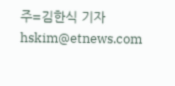주=김한식 기자 hskim@etnews.com